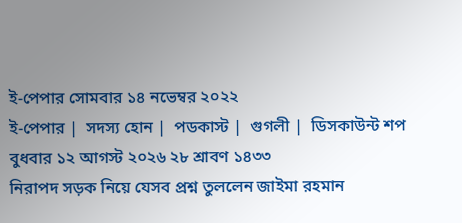ই-পেপার সোমবার ১৪ নভেম্বর ২০২২
ই-পেপার |  সদস্য হোন |  পডকাস্ট |  গুগলী |  ডিসকাউন্ট শপ
বুধবার ১২ আগস্ট ২০২৬ ২৮ শ্রাবণ ১৪৩৩
নিরাপদ সড়ক নিয়ে যেসব প্রশ্ন তুললেন জাইমা রহমান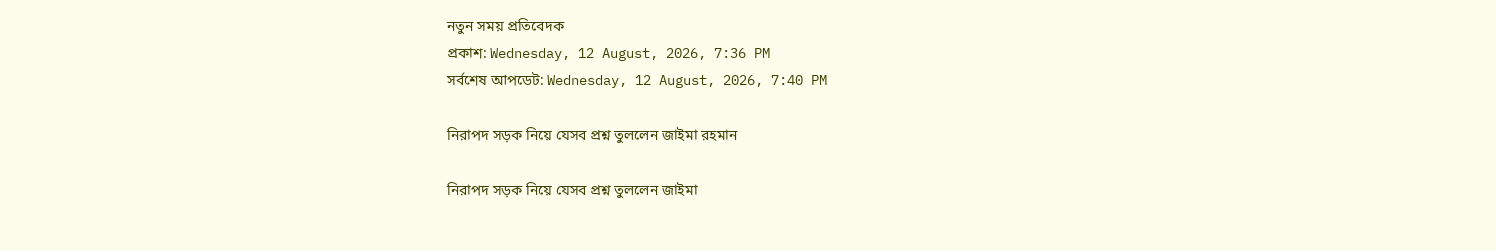নতুন সময় প্রতিবেদক
প্রকাশ: Wednesday, 12 August, 2026, 7:36 PM
সর্বশেষ আপডেট: Wednesday, 12 August, 2026, 7:40 PM

নিরাপদ সড়ক নিয়ে যেসব প্রশ্ন তুললেন জাইমা রহমান

নিরাপদ সড়ক নিয়ে যেসব প্রশ্ন তুললেন জাইমা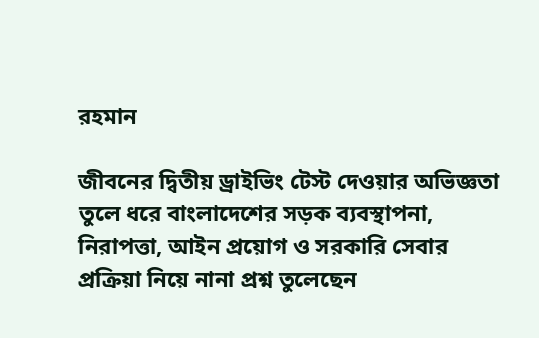রহমান

জীবনের দ্বিতীয় ড্রাইভিং টেস্ট দেওয়ার অভিজ্ঞতা তুলে ধরে বাংলাদেশের সড়ক ব্যবস্থাপনা, নিরাপত্তা, আইন প্রয়োগ ও সরকারি সেবার প্রক্রিয়া নিয়ে নানা প্রশ্ন তুলেছেন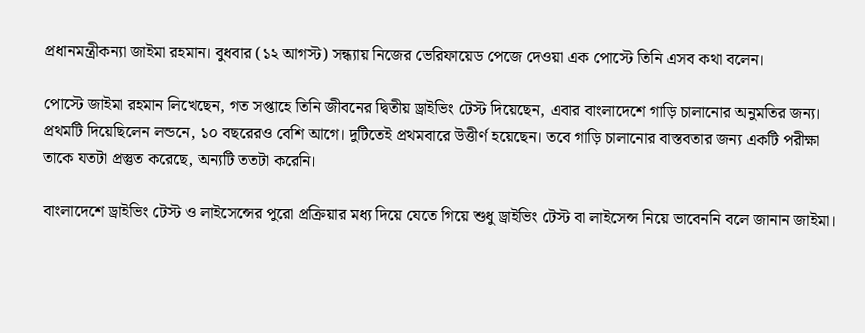প্রধানমন্ত্রীকন্যা জাইমা রহমান। বুধবার (১২ আগস্ট) সন্ধ্যায় নিজের ভেরিফায়েড পেজে দেওয়া এক পোস্টে তিনি এসব কথা বলেন।

পোস্টে জাইমা রহমান লিখেছেন, গত সপ্তাহে তিনি জীবনের দ্বিতীয় ড্রাইভিং টেস্ট দিয়েছেন, এবার বাংলাদেশে গাড়ি চালানোর অনুমতির জন্য। প্রথমটি দিয়েছিলেন লন্ডনে, ১০ বছরেরও বেশি আগে। দুটিতেই প্রথমবারে উত্তীর্ণ হয়েছেন। তবে গাড়ি চালানোর বাস্তবতার জন্য একটি পরীক্ষা তাকে যতটা প্রস্তুত করেছে, অন্যটি ততটা করেনি।

বাংলাদেশে ড্রাইভিং টেস্ট ও লাইসেন্সের পুরো প্রক্রিয়ার মধ্য দিয়ে যেতে গিয়ে শুধু ড্রাইভিং টেস্ট বা লাইসেন্স নিয়ে ভাবেননি বলে জানান জাইমা।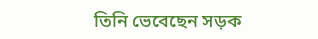তিনি ভেবেছেন সড়ক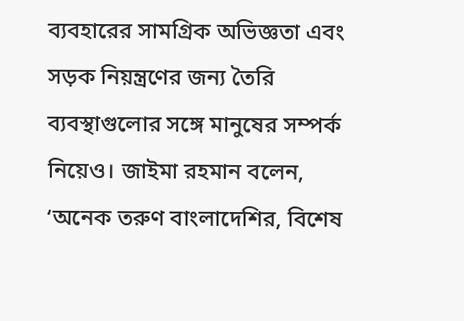ব্যবহারের সামগ্রিক অভিজ্ঞতা এবং সড়ক নিয়ন্ত্রণের জন্য তৈরি ব্যবস্থাগুলোর সঙ্গে মানুষের সম্পর্ক নিয়েও। জাইমা রহমান বলেন, ‘অনেক তরুণ বাংলাদেশির, বিশেষ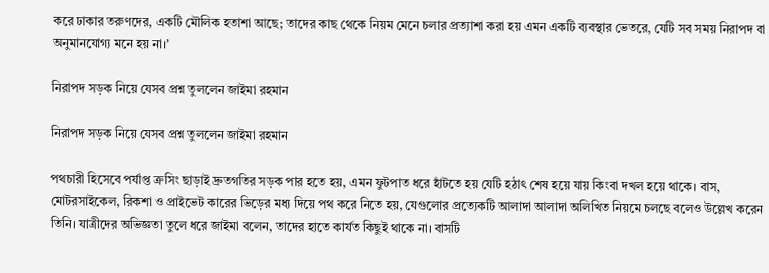করে ঢাকার তরুণদের, একটি মৌলিক হতাশা আছে; তাদের কাছ থেকে নিয়ম মেনে চলার প্রত্যাশা করা হয় এমন একটি ব্যবস্থার ভেতরে, যেটি সব সময় নিরাপদ বা অনুমানযোগ্য মনে হয় না।’

নিরাপদ সড়ক নিয়ে যেসব প্রশ্ন তুললেন জাইমা রহমান

নিরাপদ সড়ক নিয়ে যেসব প্রশ্ন তুললেন জাইমা রহমান

পথচারী হিসেবে পর্যাপ্ত ক্রসিং ছাড়াই দ্রুতগতির সড়ক পার হতে হয়, এমন ফুটপাত ধরে হাঁটতে হয় যেটি হঠাৎ শেষ হয়ে যায় কিংবা দখল হয়ে থাকে। বাস, মোটরসাইকেল, রিকশা ও প্রাইভেট কারের ভিড়ের মধ্য দিয়ে পথ করে নিতে হয়, যেগুলোর প্রত্যেকটি আলাদা আলাদা অলিখিত নিয়মে চলছে বলেও উল্লেখ করেন তিনি। যাত্রীদের অভিজ্ঞতা তুলে ধরে জাইমা বলেন, তাদের হাতে কার্যত কিছুই থাকে না। বাসটি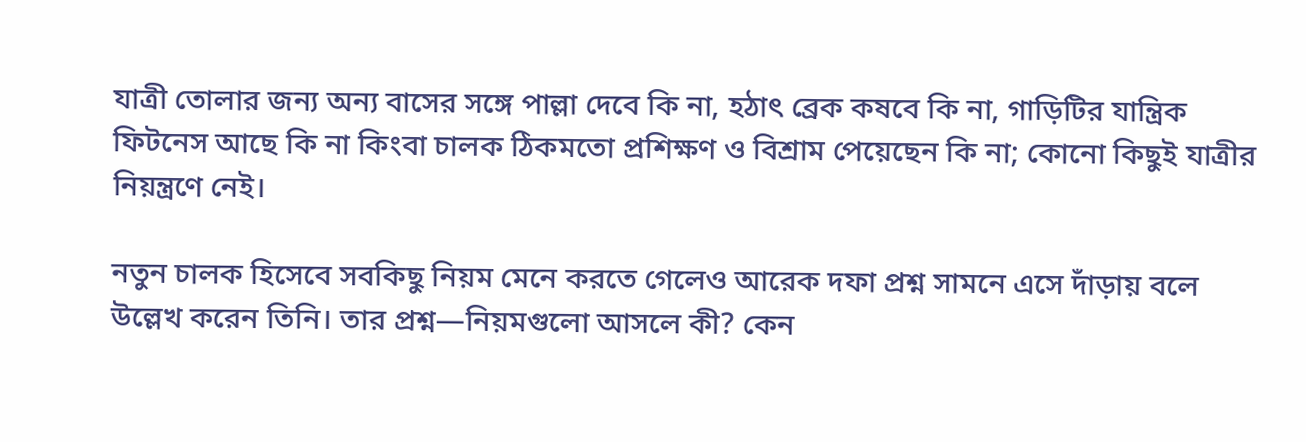যাত্রী তোলার জন্য অন্য বাসের সঙ্গে পাল্লা দেবে কি না, হঠাৎ ব্রেক কষবে কি না, গাড়িটির যান্ত্রিক ফিটনেস আছে কি না কিংবা চালক ঠিকমতো প্রশিক্ষণ ও বিশ্রাম পেয়েছেন কি না; কোনো কিছুই যাত্রীর নিয়ন্ত্রণে নেই।

নতুন চালক হিসেবে সবকিছু নিয়ম মেনে করতে গেলেও আরেক দফা প্রশ্ন সামনে এসে দাঁড়ায় বলে উল্লেখ করেন তিনি। তার প্রশ্ন—নিয়মগুলো আসলে কী? কেন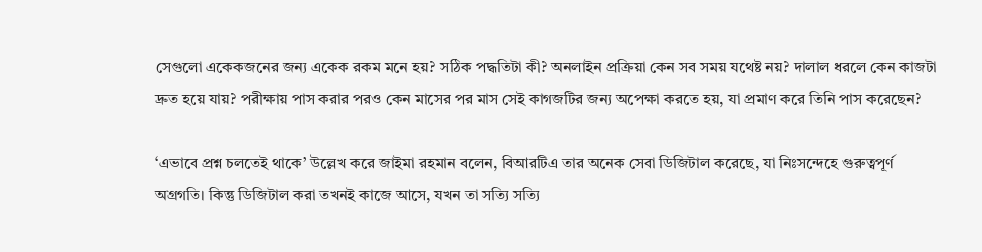সেগুলো একেকজনের জন্য একেক রকম মনে হয়? সঠিক পদ্ধতিটা কী? অনলাইন প্রক্রিয়া কেন সব সময় যথেষ্ট নয়? দালাল ধরলে কেন কাজটা দ্রুত হয়ে যায়? পরীক্ষায় পাস করার পরও কেন মাসের পর মাস সেই কাগজটির জন্য অপেক্ষা করতে হয়, যা প্রমাণ করে তিনি পাস করেছেন?

‘এভাবে প্রশ্ন চলতেই থাকে’ উল্লেখ করে জাইমা রহমান বলেন, বিআরটিএ তার অনেক সেবা ডিজিটাল করেছে, যা নিঃসন্দেহে গুরুত্বপূর্ণ অগ্রগতি। কিন্তু ডিজিটাল করা তখনই কাজে আসে, যখন তা সত্যি সত্যি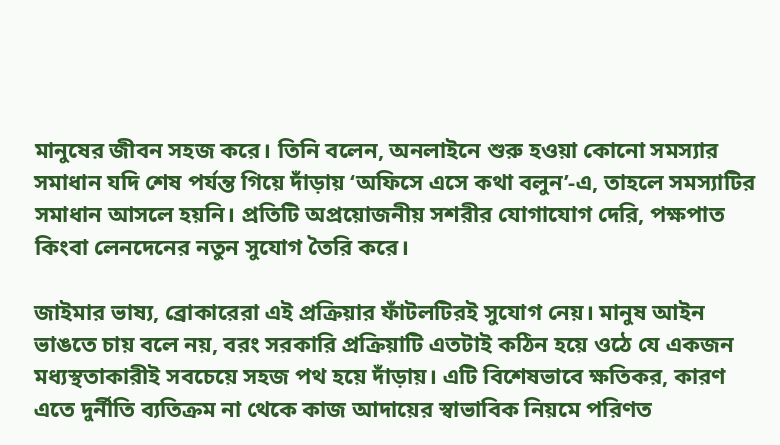মানুষের জীবন সহজ করে। তিনি বলেন, অনলাইনে শুরু হওয়া কোনো সমস্যার সমাধান যদি শেষ পর্যন্ত গিয়ে দাঁড়ায় ‘অফিসে এসে কথা বলুন’-এ, তাহলে সমস্যাটির সমাধান আসলে হয়নি। প্রতিটি অপ্রয়োজনীয় সশরীর যোগাযোগ দেরি, পক্ষপাত কিংবা লেনদেনের নতুন সুযোগ তৈরি করে।

জাইমার ভাষ্য, ব্রোকারেরা এই প্রক্রিয়ার ফাঁটলটিরই সুযোগ নেয়। মানুষ আইন ভাঙতে চায় বলে নয়, বরং সরকারি প্রক্রিয়াটি এতটাই কঠিন হয়ে ওঠে যে একজন মধ্যস্থতাকারীই সবচেয়ে সহজ পথ হয়ে দাঁড়ায়। এটি বিশেষভাবে ক্ষতিকর, কারণ এতে দুর্নীতি ব্যতিক্রম না থেকে কাজ আদায়ের স্বাভাবিক নিয়মে পরিণত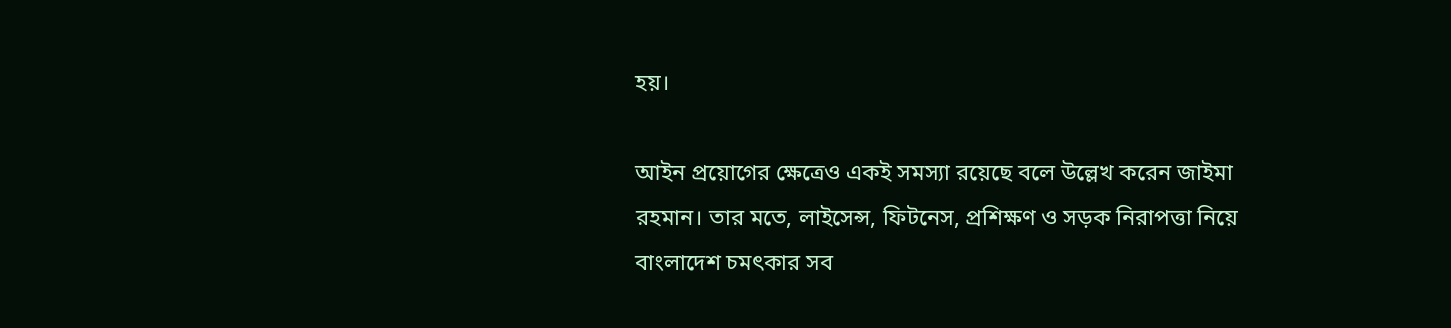হয়।

আইন প্রয়োগের ক্ষেত্রেও একই সমস্যা রয়েছে বলে উল্লেখ করেন জাইমা রহমান। তার মতে, লাইসেন্স, ফিটনেস, প্রশিক্ষণ ও সড়ক নিরাপত্তা নিয়ে বাংলাদেশ চমৎকার সব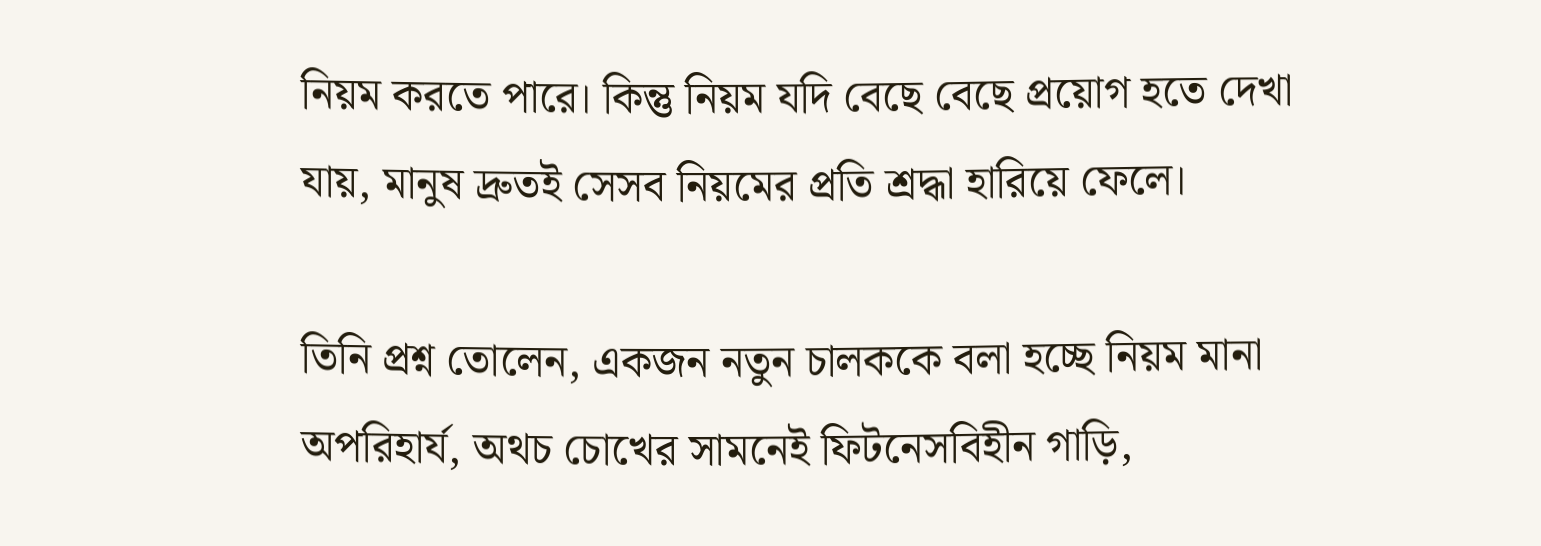নিয়ম করতে পারে। কিন্তু নিয়ম যদি বেছে বেছে প্রয়োগ হতে দেখা যায়, মানুষ দ্রুতই সেসব নিয়মের প্রতি শ্রদ্ধা হারিয়ে ফেলে।

তিনি প্রশ্ন তোলেন, একজন নতুন চালককে বলা হচ্ছে নিয়ম মানা অপরিহার্য, অথচ চোখের সামনেই ফিটনেসবিহীন গাড়ি,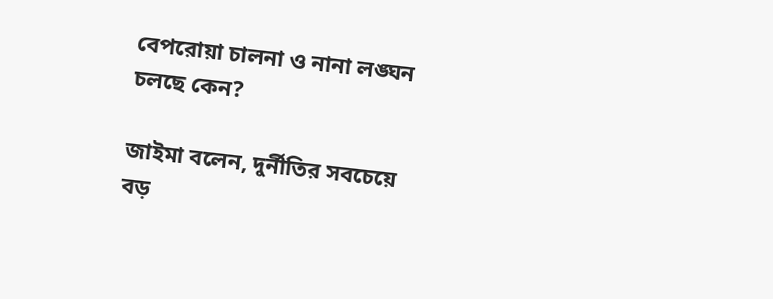বেপরোয়া চালনা ও নানা লঙ্ঘন চলছে কেন?

জাইমা বলেন, দুর্নীতির সবচেয়ে বড়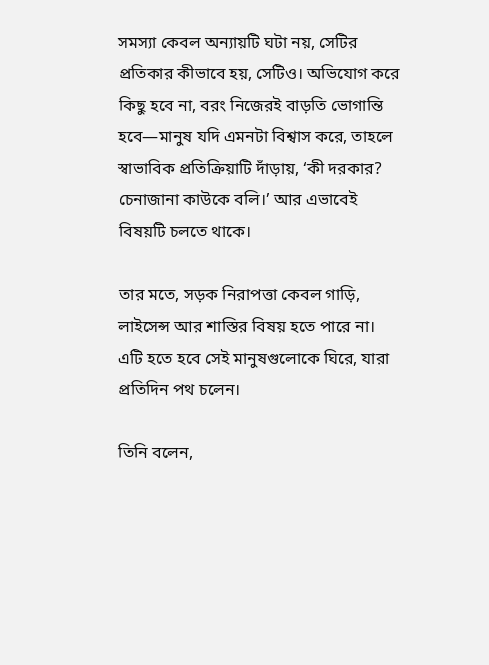সমস্যা কেবল অন্যায়টি ঘটা নয়, সেটির প্রতিকার কীভাবে হয়, সেটিও। অভিযোগ করে কিছু হবে না, বরং নিজেরই বাড়তি ভোগান্তি হবে—মানুষ যদি এমনটা বিশ্বাস করে, তাহলে স্বাভাবিক প্রতিক্রিয়াটি দাঁড়ায়, ‘কী দরকার? চেনাজানা কাউকে বলি।’ আর এভাবেই বিষয়টি চলতে থাকে।

তার মতে, সড়ক নিরাপত্তা কেবল গাড়ি, লাইসেন্স আর শাস্তির বিষয় হতে পারে না। এটি হতে হবে সেই মানুষগুলোকে ঘিরে, যারা প্রতিদিন পথ চলেন।

তিনি বলেন,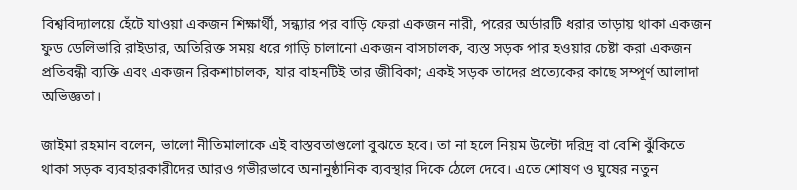বিশ্ববিদ্যালয়ে হেঁটে যাওয়া একজন শিক্ষার্থী, সন্ধ্যার পর বাড়ি ফেরা একজন নারী, পরের অর্ডারটি ধরার তাড়ায় থাকা একজন ফুড ডেলিভারি রাইডার, অতিরিক্ত সময় ধরে গাড়ি চালানো একজন বাসচালক, ব্যস্ত সড়ক পার হওয়ার চেষ্টা করা একজন প্রতিবন্ধী ব্যক্তি এবং একজন রিকশাচালক, যার বাহনটিই তার জীবিকা; একই সড়ক তাদের প্রত্যেকের কাছে সম্পূর্ণ আলাদা অভিজ্ঞতা।

জাইমা রহমান বলেন, ভালো নীতিমালাকে এই বাস্তবতাগুলো বুঝতে হবে। তা না হলে নিয়ম উল্টো দরিদ্র বা বেশি ঝুঁকিতে থাকা সড়ক ব্যবহারকারীদের আরও গভীরভাবে অনানুষ্ঠানিক ব্যবস্থার দিকে ঠেলে দেবে। এতে শোষণ ও ঘুষের নতুন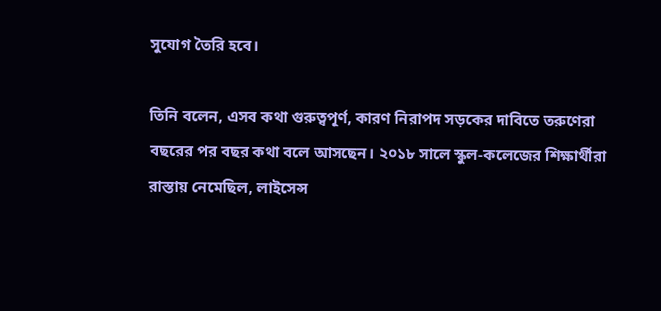সুযোগ তৈরি হবে।

তিনি বলেন, এসব কথা গুরুত্বপূর্ণ, কারণ নিরাপদ সড়কের দাবিতে তরুণেরা বছরের পর বছর কথা বলে আসছেন। ২০১৮ সালে স্কুল-কলেজের শিক্ষার্থীরা রাস্তায় নেমেছিল, লাইসেন্স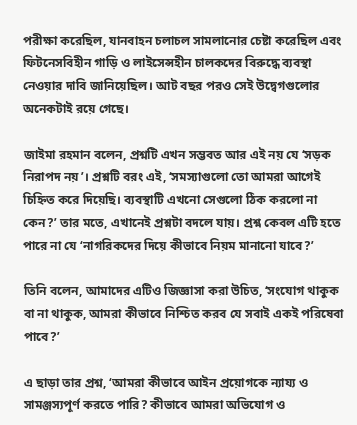পরীক্ষা করেছিল, যানবাহন চলাচল সামলানোর চেষ্টা করেছিল এবং ফিটনেসবিহীন গাড়ি ও লাইসেন্সহীন চালকদের বিরুদ্ধে ব্যবস্থা নেওয়ার দাবি জানিয়েছিল। আট বছর পরও সেই উদ্বেগগুলোর অনেকটাই রয়ে গেছে।

জাইমা রহমান বলেন, প্রশ্নটি এখন সম্ভবত আর এই নয় যে ‘সড়ক নিরাপদ নয়’। প্রশ্নটি বরং এই, ‘সমস্যাগুলো তো আমরা আগেই চিহ্নিত করে দিয়েছি। ব্যবস্থাটি এখনো সেগুলো ঠিক করলো না কেন?’ তার মতে, এখানেই প্রশ্নটা বদলে যায়। প্রশ্ন কেবল এটি হতে পারে না যে ‘নাগরিকদের দিয়ে কীভাবে নিয়ম মানানো যাবে?’

তিনি বলেন, আমাদের এটিও জিজ্ঞাসা করা উচিত, ‘সংযোগ থাকুক বা না থাকুক, আমরা কীভাবে নিশ্চিত করব যে সবাই একই পরিষেবা পাবে?’

এ ছাড়া তার প্রশ্ন, ‘আমরা কীভাবে আইন প্রয়োগকে ন্যায্য ও সামঞ্জস্যপূর্ণ করতে পারি? কীভাবে আমরা অভিযোগ ও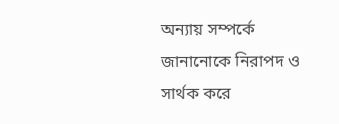অন্যায় সম্পর্কে জানানোকে নিরাপদ ও সার্থক করে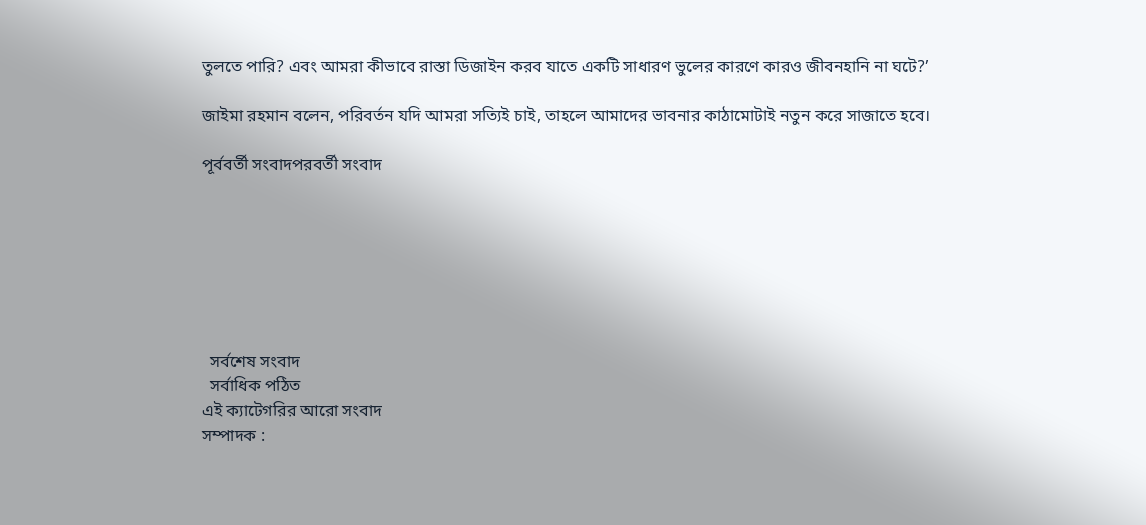তুলতে পারি? এবং আমরা কীভাবে রাস্তা ডিজাইন করব যাতে একটি সাধারণ ভুলের কারণে কারও জীবনহানি না ঘটে?’

জাইমা রহমান বলেন, পরিবর্তন যদি আমরা সত্যিই চাই, তাহলে আমাদের ভাবনার কাঠামোটাই নতুন করে সাজাতে হবে।

পূর্ববর্তী সংবাদপরবর্তী সংবাদ







  সর্বশেষ সংবাদ
  সর্বাধিক পঠিত
এই ক্যাটেগরির আরো সংবাদ
সম্পাদক :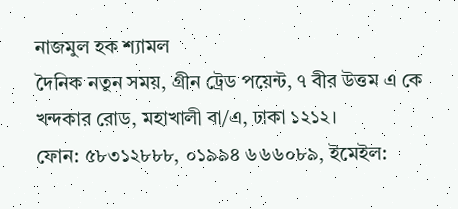নাজমুল হক শ্যামল
দৈনিক নতুন সময়, গ্রীন ট্রেড পয়েন্ট, ৭ বীর উত্তম এ কে খন্দকার রোড, মহাখালী বা/এ, ঢাকা ১২১২।
ফোন: ৫৮৩১২৮৮৮, ০১৯৯৪ ৬৬৬০৮৯, ইমেইল: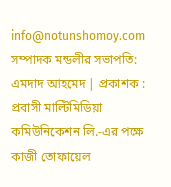info@notunshomoy.com
সম্পাদক মন্ডলীর সভাপতি: এমদাদ আহমেদ | প্রকাশক : প্রবাসী মাল্টিমিডিয়া কমিউনিকেশন লি.-এর পক্ষে কাজী তোফায়েল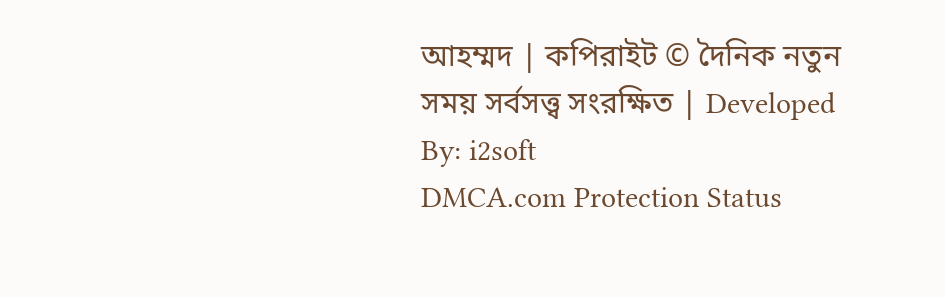আহম্মদ | কপিরাইট © দৈনিক নতুন সময় সর্বসত্ত্ব সংরক্ষিত | Developed By: i2soft
DMCA.com Protection Status